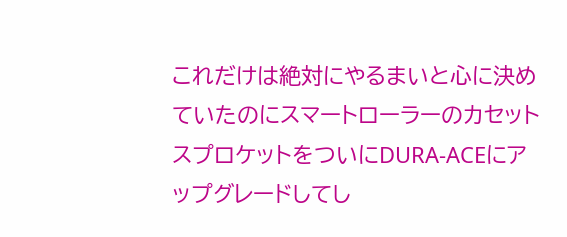これだけは絶対にやるまいと心に決めていたのにスマートローラーのカセットスプロケットをついにDURA-ACEにアップグレードしてし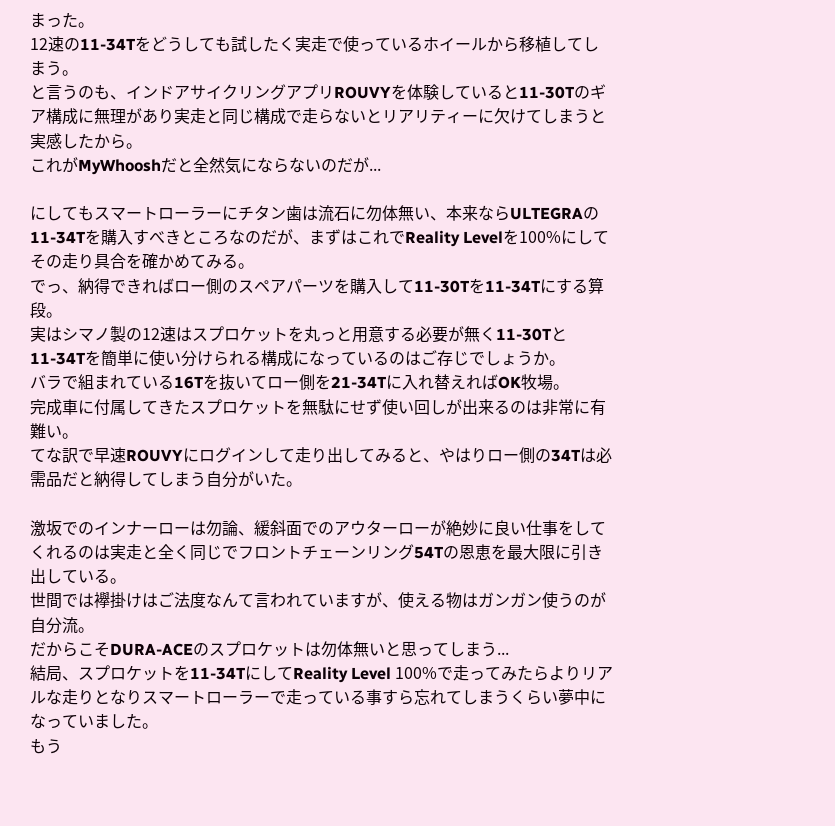まった。
12速の11-34Tをどうしても試したく実走で使っているホイールから移植してしまう。
と言うのも、インドアサイクリングアプリROUVYを体験していると11-30Tのギア構成に無理があり実走と同じ構成で走らないとリアリティーに欠けてしまうと実感したから。
これがMyWhooshだと全然気にならないのだが...

にしてもスマートローラーにチタン歯は流石に勿体無い、本来ならULTEGRAの11-34Tを購入すべきところなのだが、まずはこれでReality Levelを100%にしてその走り具合を確かめてみる。
でっ、納得できればロー側のスペアパーツを購入して11-30Tを11-34Tにする算段。
実はシマノ製の12速はスプロケットを丸っと用意する必要が無く11-30Tと11-34Tを簡単に使い分けられる構成になっているのはご存じでしょうか。
バラで組まれている16Tを抜いてロー側を21-34Tに入れ替えればOK牧場。
完成車に付属してきたスプロケットを無駄にせず使い回しが出来るのは非常に有難い。
てな訳で早速ROUVYにログインして走り出してみると、やはりロー側の34Tは必需品だと納得してしまう自分がいた。

激坂でのインナーローは勿論、緩斜面でのアウターローが絶妙に良い仕事をしてくれるのは実走と全く同じでフロントチェーンリング54Tの恩恵を最大限に引き出している。
世間では襷掛けはご法度なんて言われていますが、使える物はガンガン使うのが自分流。
だからこそDURA-ACEのスプロケットは勿体無いと思ってしまう...
結局、スプロケットを11-34TにしてReality Level 100%で走ってみたらよりリアルな走りとなりスマートローラーで走っている事すら忘れてしまうくらい夢中になっていました。
もう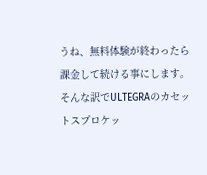うね、無料体験が終わったら課金して続ける事にします。
そんな訳でULTEGRAのカセットスプロケッ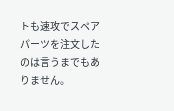トも速攻でスペアパーツを注文したのは言うまでもありません。